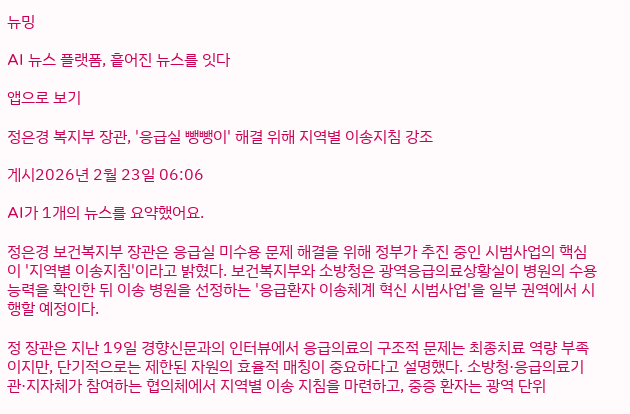뉴밍

AI 뉴스 플랫폼, 흩어진 뉴스를 잇다

앱으로 보기

정은경 복지부 장관, '응급실 뺑뺑이' 해결 위해 지역별 이송지침 강조

게시2026년 2월 23일 06:06

AI가 1개의 뉴스를 요약했어요.

정은경 보건복지부 장관은 응급실 미수용 문제 해결을 위해 정부가 추진 중인 시범사업의 핵심이 '지역별 이송지침'이라고 밝혔다. 보건복지부와 소방청은 광역응급의료상황실이 병원의 수용 능력을 확인한 뒤 이송 병원을 선정하는 '응급환자 이송체계 혁신 시범사업'을 일부 권역에서 시행할 예정이다.

정 장관은 지난 19일 경향신문과의 인터뷰에서 응급의료의 구조적 문제는 최종치료 역량 부족이지만, 단기적으로는 제한된 자원의 효율적 매칭이 중요하다고 설명했다. 소방청·응급의료기관·지자체가 참여하는 협의체에서 지역별 이송 지침을 마련하고, 중증 환자는 광역 단위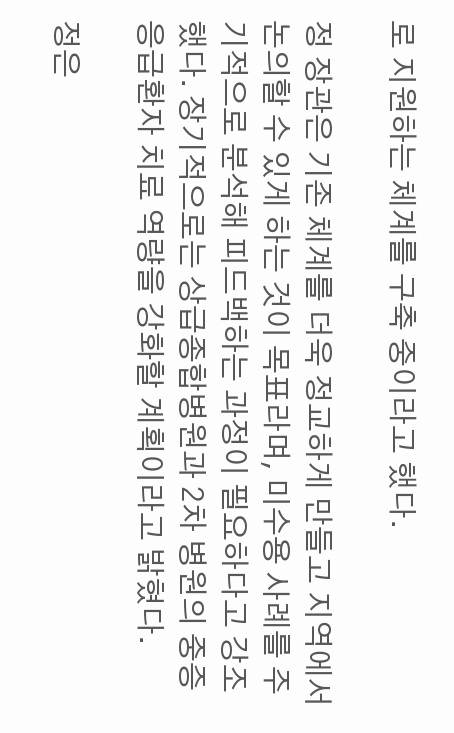로 지원하는 체계를 구축 중이라고 했다.

정 장관은 기존 체계를 더욱 정교하게 만들고 지역에서 논의할 수 있게 하는 것이 목표라며, 미수용 사례를 주기적으로 분석해 피드백하는 과정이 필요하다고 강조했다. 장기적으로는 상급종합병원과 2차 병원의 중증 응급환자 치료 역량을 강화할 계획이라고 밝혔다.

정은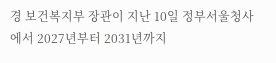경 보건복지부 장관이 지난 10일 정부서울청사에서 2027년부터 2031년까지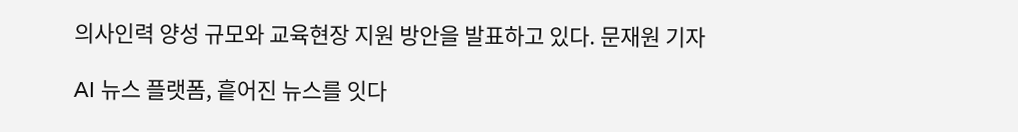의사인력 양성 규모와 교육현장 지원 방안을 발표하고 있다. 문재원 기자

AI 뉴스 플랫폼, 흩어진 뉴스를 잇다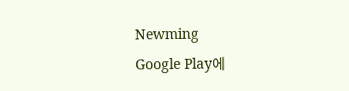Newming
Google Play에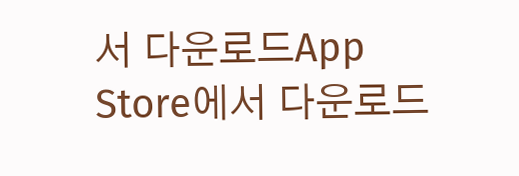서 다운로드App Store에서 다운로드